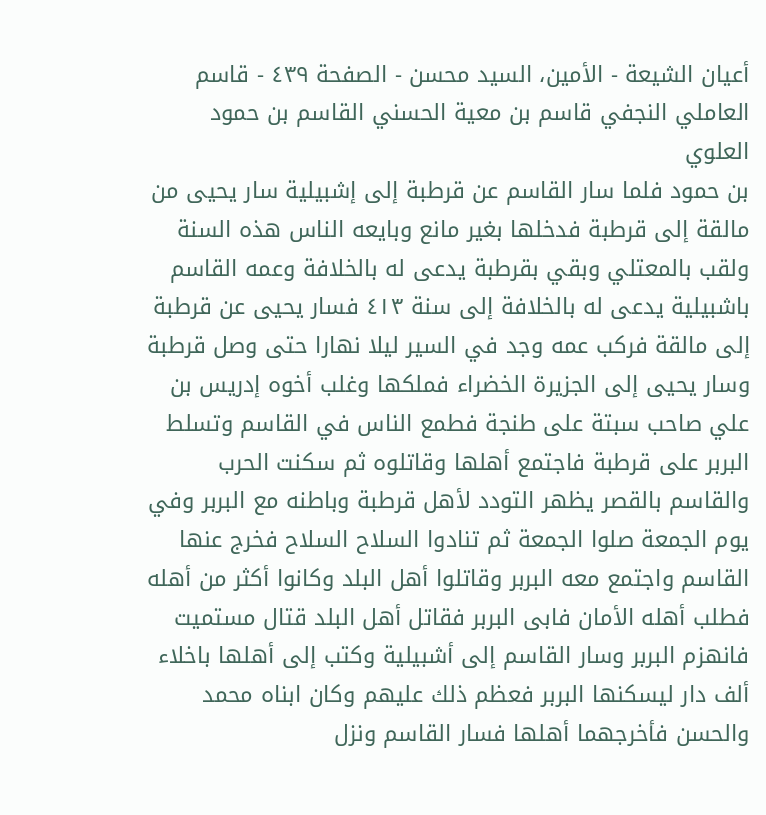أعيان الشيعة - الأمين، السيد محسن - الصفحة ٤٣٩ - قاسم العاملي النجفي قاسم بن معية الحسني القاسم بن حمود العلوي
بن حمود فلما سار القاسم عن قرطبة إلى إشبيلية سار يحيى من مالقة إلى قرطبة فدخلها بغير مانع وبايعه الناس هذه السنة ولقب بالمعتلي وبقي بقرطبة يدعى له بالخلافة وعمه القاسم باشبيلية يدعى له بالخلافة إلى سنة ٤١٣ فسار يحيى عن قرطبة إلى مالقة فركب عمه وجد في السير ليلا نهارا حتى وصل قرطبة وسار يحيى إلى الجزيرة الخضراء فملكها وغلب أخوه إدريس بن علي صاحب سبتة على طنجة فطمع الناس في القاسم وتسلط البربر على قرطبة فاجتمع أهلها وقاتلوه ثم سكنت الحرب والقاسم بالقصر يظهر التودد لأهل قرطبة وباطنه مع البربر وفي يوم الجمعة صلوا الجمعة ثم تنادوا السلاح السلاح فخرج عنها القاسم واجتمع معه البربر وقاتلوا أهل البلد وكانوا أكثر من أهله فطلب أهله الأمان فابى البربر فقاتل أهل البلد قتال مستميت فانهزم البربر وسار القاسم إلى أشبيلية وكتب إلى أهلها باخلاء ألف دار ليسكنها البربر فعظم ذلك عليهم وكان ابناه محمد والحسن فأخرجهما أهلها فسار القاسم ونزل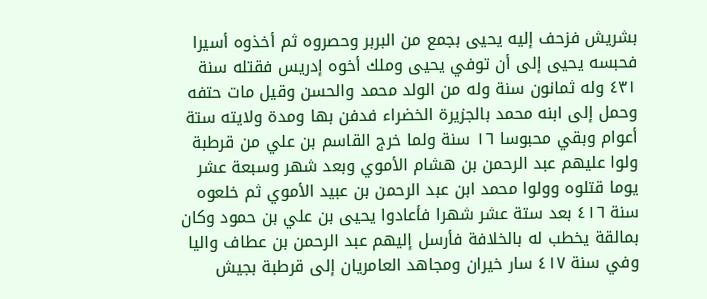بشريش فزحف إليه يحيى بجمع من البربر وحصروه ثم أخذوه أسيرا فحبسه يحيى إلى أن توفي يحيى وملك أخوه إدريس فقتله سنة ٤٣١ وله ثمانون سنة وله من الولد محمد والحسن وقيل مات حتفه وحمل إلى ابنه محمد بالجزيرة الخضراء فدفن بها ومدة ولايته ستة أعوام وبقي محبوسا ١٦ سنة ولما خرج القاسم بن علي من قرطبة ولوا عليهم عبد الرحمن بن هشام الأموي وبعد شهر وسبعة عشر يوما قتلوه وولوا محمد ابن عبد الرحمن بن عبيد الأموي ثم خلعوه سنة ٤١٦ بعد ستة عشر شهرا فأعادوا يحيى بن علي بن حمود وكان بمالقة يخطب له بالخلافة فأرسل إليهم عبد الرحمن بن عطاف واليا وفي سنة ٤١٧ سار خيران ومجاهد العامريان إلى قرطبة بجيش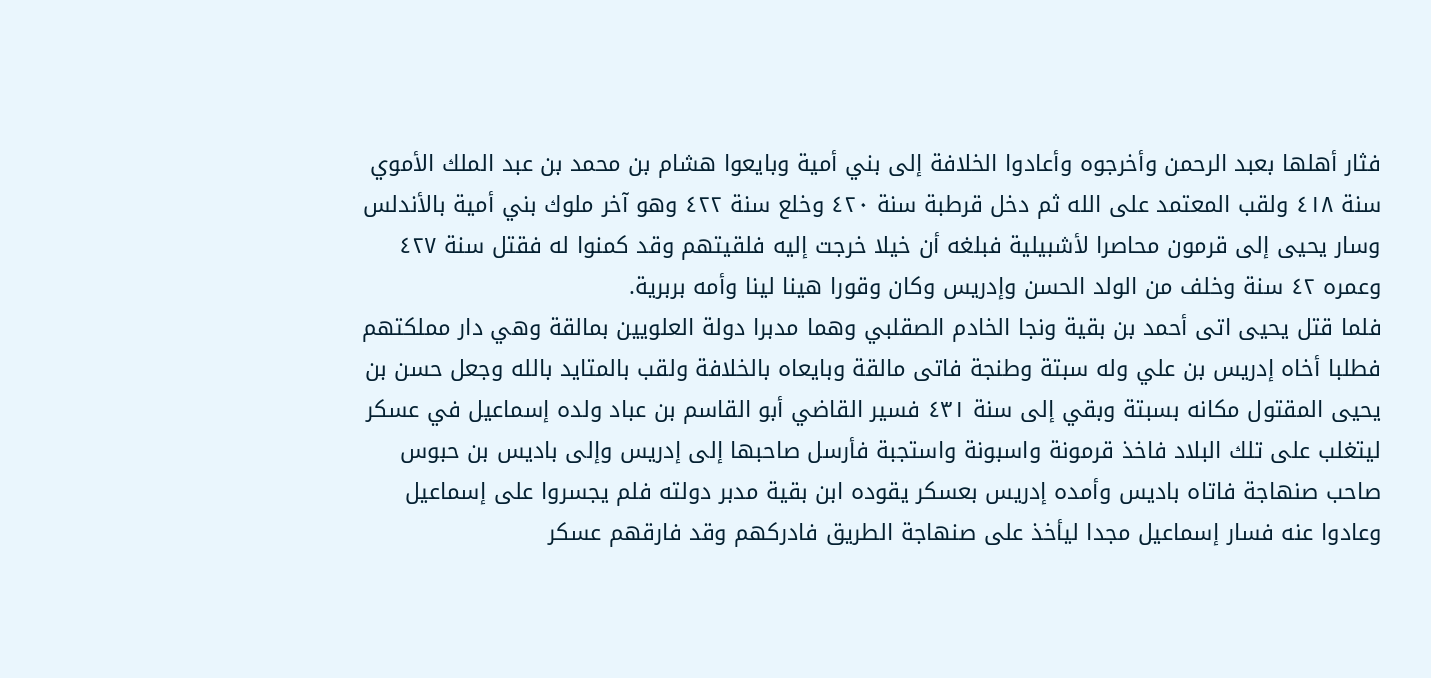فثار أهلها بعبد الرحمن وأخرجوه وأعادوا الخلافة إلى بني أمية وبايعوا هشام بن محمد بن عبد الملك الأموي سنة ٤١٨ ولقب المعتمد على الله ثم دخل قرطبة سنة ٤٢٠ وخلع سنة ٤٢٢ وهو آخر ملوك بني أمية بالأندلس وسار يحيى إلى قرمون محاصرا لأشبيلية فبلغه أن خيلا خرجت إليه فلقيتهم وقد كمنوا له فقتل سنة ٤٢٧ وعمره ٤٢ سنة وخلف من الولد الحسن وإدريس وكان وقورا هينا لينا وأمه بربرية.
فلما قتل يحيى اتى أحمد بن بقية ونجا الخادم الصقلبي وهما مدبرا دولة العلويين بمالقة وهي دار مملكتهم فطلبا أخاه إدريس بن علي وله سبتة وطنجة فاتى مالقة وبايعاه بالخلافة ولقب بالمتايد بالله وجعل حسن بن يحيى المقتول مكانه بسبتة وبقي إلى سنة ٤٣١ فسير القاضي أبو القاسم بن عباد ولده إسماعيل في عسكر ليتغلب على تلك البلاد فاخذ قرمونة واسبونة واستجبة فأرسل صاحبها إلى إدريس وإلى باديس بن حبوس صاحب صنهاجة فاتاه باديس وأمده إدريس بعسكر يقوده ابن بقية مدبر دولته فلم يجسروا على إسماعيل وعادوا عنه فسار إسماعيل مجدا ليأخذ على صنهاجة الطريق فادركهم وقد فارقهم عسكر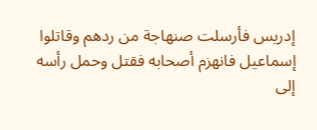إدريس فأرسلت صنهاجة من ردهم وقاتلوا إسماعيل فانهزم أصحابه فقتل وحمل رأسه إلى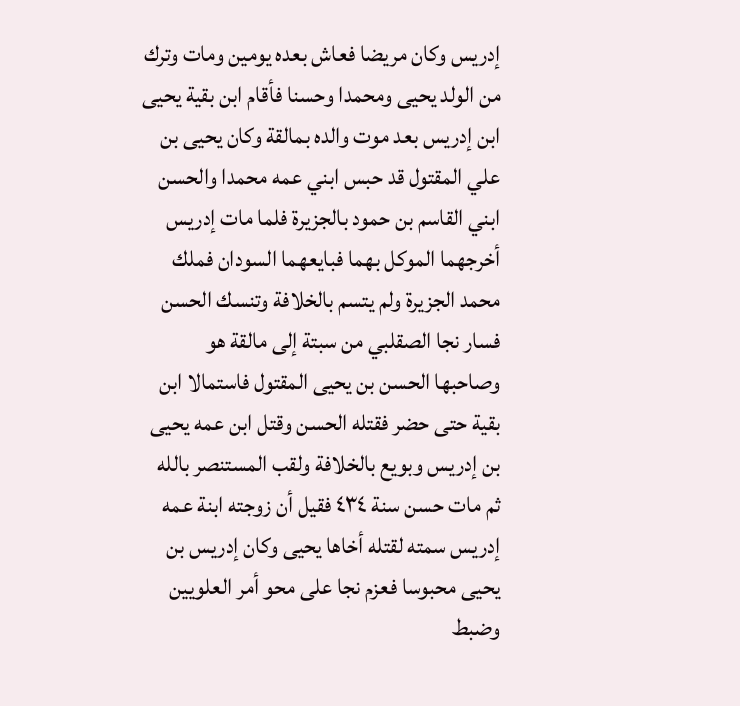إدريس وكان مريضا فعاش بعده يومين ومات وترك من الولد يحيى ومحمدا وحسنا فأقام ابن بقية يحيى ابن إدريس بعد موت والده بمالقة وكان يحيى بن علي المقتول قد حبس ابني عمه محمدا والحسن ابني القاسم بن حمود بالجزيرة فلما مات إدريس أخرجهما الموكل بهما فبايعهما السودان فملك محمد الجزيرة ولم يتسم بالخلافة وتنسك الحسن فسار نجا الصقلبي من سبتة إلى مالقة هو وصاحبها الحسن بن يحيى المقتول فاستمالا ابن بقية حتى حضر فقتله الحسن وقتل ابن عمه يحيى بن إدريس وبويع بالخلافة ولقب المستنصر بالله ثم مات حسن سنة ٤٣٤ فقيل أن زوجته ابنة عمه إدريس سمته لقتله أخاها يحيى وكان إدريس بن يحيى محبوسا فعزم نجا على محو أمر العلويين وضبط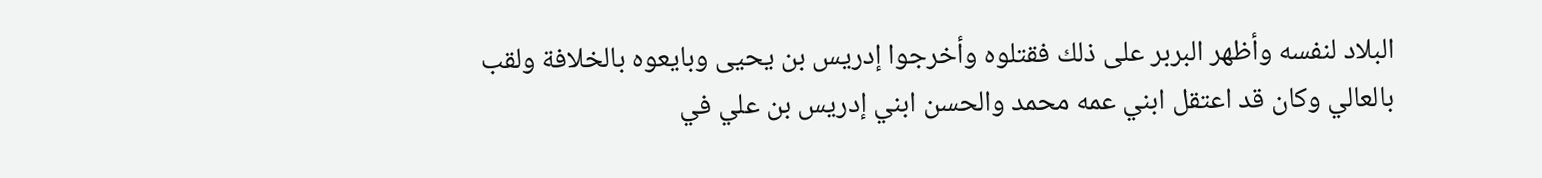البلاد لنفسه وأظهر البربر على ذلك فقتلوه وأخرجوا إدريس بن يحيى وبايعوه بالخلافة ولقب بالعالي وكان قد اعتقل ابني عمه محمد والحسن ابني إدريس بن علي في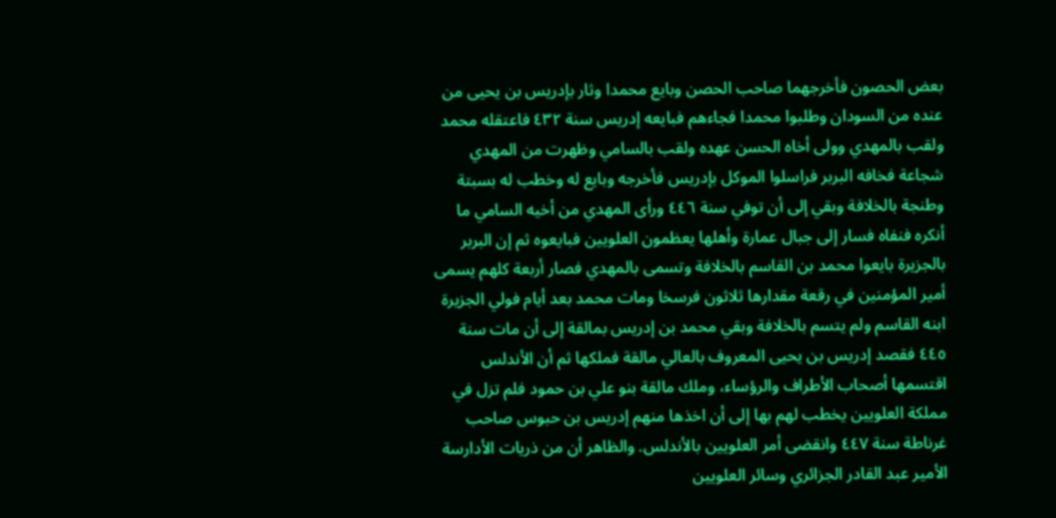بعض الحصون فأخرجهما صاحب الحصن وبايع محمدا وثار بإدريس بن يحيى من عنده من السودان وطلبوا محمدا فجاءهم فبايعه إدريس سنة ٤٣٢ فاعتقله محمد ولقب بالمهدي وولى أخاه الحسن عهده ولقب بالسامي وظهرت من المهدي شجاعة فخافه البربر فراسلوا الموكل بإدريس فأخرجه وبايع له وخطب له بسبتة وطنجة بالخلافة وبقي إلى أن توفي سنة ٤٤٦ ورأى المهدي من أخيه السامي ما أنكره فنفاه فسار إلى جبال عمارة وأهلها يعظمون العلويين فبايعوه ثم إن البربر بالجزيرة بايعوا محمد بن القاسم بالخلافة وتسمى بالمهدي فصار أربعة كلهم يسمى أمير المؤمنين في رقعة مقدارها ثلاثون فرسخا ومات محمد بعد أيام فولي الجزيرة ابنه القاسم ولم يتسم بالخلافة وبقي محمد بن إدريس بمالقة إلى أن مات سنة ٤٤٥ فقصد إدريس بن يحيى المعروف بالعالي مالقة فملكها ثم أن الأندلس اقتسمها أصحاب الأطراف والرؤساء، وملك مالقة بنو علي بن حمود فلم تزل في مملكة العلويين يخطب لهم بها إلى أن اخذها منهم إدريس بن حبوس صاحب غرناطة سنة ٤٤٧ وانقضى أمر العلويين بالأندلس. والظاهر أن من ذريات الأدارسة الأمير عبد القادر الجزائري وسائر العلويين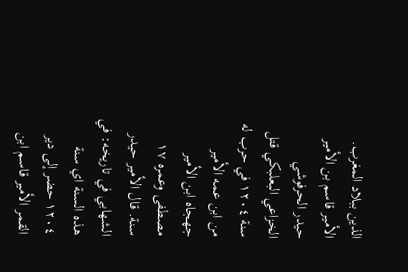الذين ببلاد المغرب.
الأمير قاسم بن الأمير حيدر الحرفوشي الخزاعي البعلبكي قتل سنة ١٢٠٤ في حرب له من ابن عمه الأمير جهجاه ابن الأمير مصطفى وعمره ١٧ سنة. قال الأمير حيدر الشهابي في تاريخه: في هذه السنة اي سنة ١٢٠٤ حضر إلى دير القمر الأمير قاسم ابن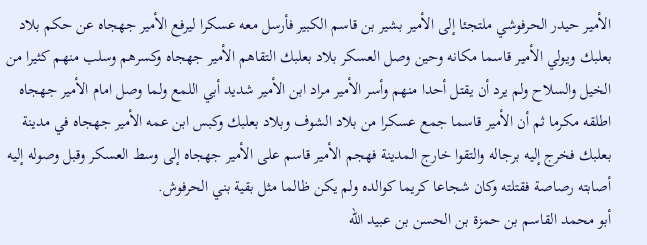الأمير حيدر الحرفوشي ملتجئا إلى الأمير بشير بن قاسم الكبير فأرسل معه عسكرا ليرفع الأمير جهجاه عن حكم بلاد بعلبك ويولي الأمير قاسما مكانه وحين وصل العسكر بلاد بعلبك التقاهم الأمير جهجاه وكسرهم وسلب منهم كثيرا من الخيل والسلاح ولم يرد أن يقتل أحدا منهم وأسر الأمير مراد ابن الأمير شديد أبي اللمع ولما وصل امام الأمير جهجاه اطلقه مكرما ثم أن الأمير قاسما جمع عسكرا من بلاد الشوف وبلاد بعلبك وكبس ابن عمه الأمير جهجاه في مدينة بعلبك فخرج إليه برجاله والتقوا خارج المدينة فهجم الأمير قاسم على الأمير جهجاه إلى وسط العسكر وقبل وصوله إليه أصابته رصاصة فقتلته وكان شجاعا كريما كوالده ولم يكن ظالما مثل بقية بني الحرفوش.
أبو محمد القاسم بن حمزة بن الحسن بن عبيد الله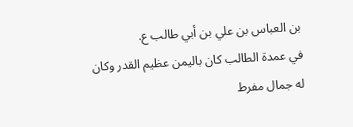بن العباس بن علي بن أبي طالب ع.
في عمدة الطالب كان باليمن عظيم القدر وكان له جمال مفرط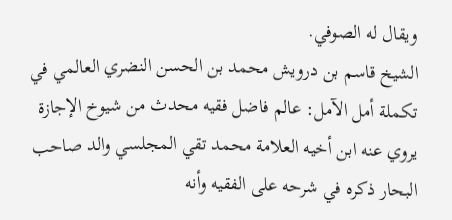ويقال له الصوفي.
الشيخ قاسم بن درويش محمد بن الحسن النضري العالمي في تكملة أمل الآمل: عالم فاضل فقيه محدث من شيوخ الإجازة يروي عنه ابن أخيه العلامة محمد تقي المجلسي والد صاحب البحار ذكره في شرحه على الفقيه وأنه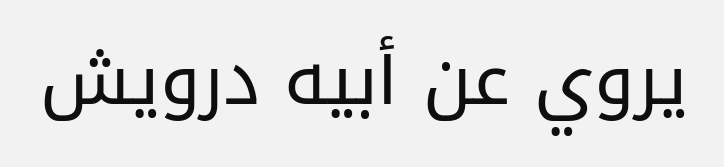يروي عن أبيه درويش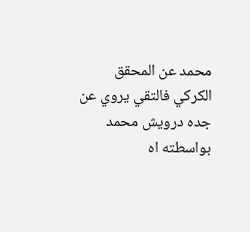محمد عن المحقق الكركي فالتقي يروي عن جده درويش محمد بواسطته اه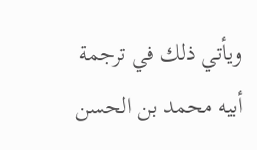ويأتي ذلك في ترجمة أبيه محمد بن الحسن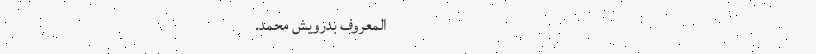المعروف بدرويش محمد.